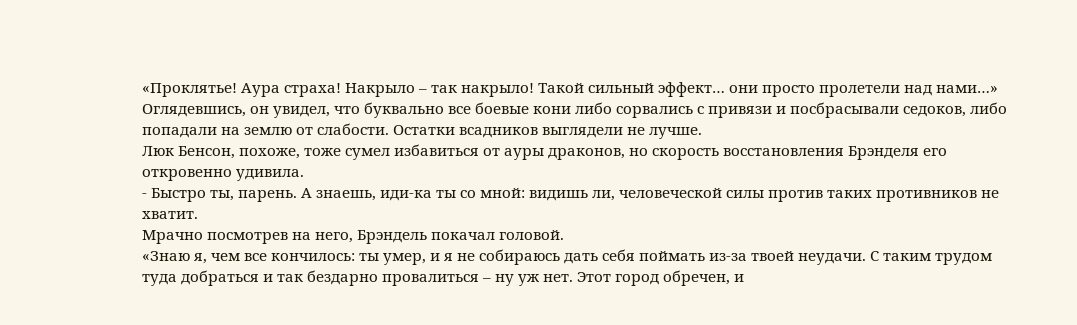«Проклятье! Аура страха! Накрыло – так накрыло! Такой сильный эффект… они просто пролетели над нами…»
Оглядевшись, он увидел, что буквально все боевые кони либо сорвались с привязи и посбрасывали седоков, либо попадали на землю от слабости. Остатки всадников выглядели не лучше.
Люк Бенсон, похоже, тоже сумел избавиться от ауры драконов, но скорость восстановления Брэнделя его откровенно удивила.
- Быстро ты, парень. А знаешь, иди-ка ты со мной: видишь ли, человеческой силы против таких противников не хватит.
Мрачно посмотрев на него, Брэндель покачал головой.
«Знаю я, чем все кончилось: ты умер, и я не собираюсь дать себя поймать из-за твоей неудачи. С таким трудом туда добраться и так бездарно провалиться – ну уж нет. Этот город обречен, и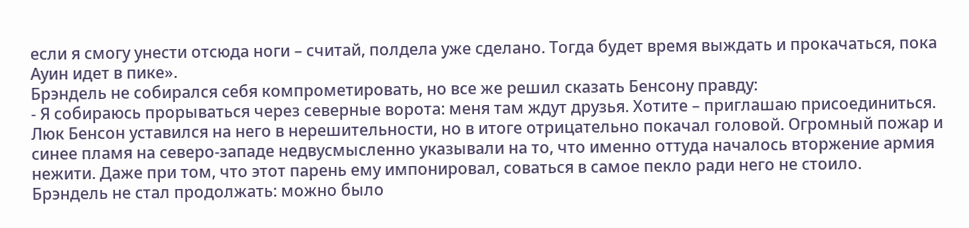если я смогу унести отсюда ноги – считай, полдела уже сделано. Тогда будет время выждать и прокачаться, пока Ауин идет в пике».
Брэндель не собирался себя компрометировать, но все же решил сказать Бенсону правду:
- Я собираюсь прорываться через северные ворота: меня там ждут друзья. Хотите – приглашаю присоединиться.
Люк Бенсон уставился на него в нерешительности, но в итоге отрицательно покачал головой. Огромный пожар и синее пламя на северо-западе недвусмысленно указывали на то, что именно оттуда началось вторжение армия нежити. Даже при том, что этот парень ему импонировал, соваться в самое пекло ради него не стоило.
Брэндель не стал продолжать: можно было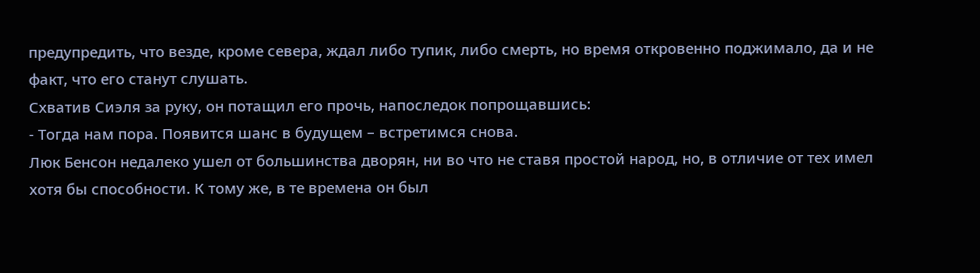предупредить, что везде, кроме севера, ждал либо тупик, либо смерть, но время откровенно поджимало, да и не факт, что его станут слушать.
Схватив Сиэля за руку, он потащил его прочь, напоследок попрощавшись:
- Тогда нам пора. Появится шанс в будущем – встретимся снова.
Люк Бенсон недалеко ушел от большинства дворян, ни во что не ставя простой народ, но, в отличие от тех имел хотя бы способности. К тому же, в те времена он был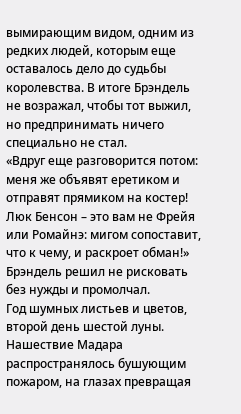вымирающим видом, одним из редких людей, которым еще оставалось дело до судьбы королевства. В итоге Брэндель не возражал, чтобы тот выжил, но предпринимать ничего специально не стал.
«Вдруг еще разговорится потом: меня же объявят еретиком и отправят прямиком на костер! Люк Бенсон – это вам не Фрейя или Ромайнэ: мигом сопоставит, что к чему, и раскроет обман!»
Брэндель решил не рисковать без нужды и промолчал.
Год шумных листьев и цветов, второй день шестой луны.
Нашествие Мадара распространялось бушующим пожаром, на глазах превращая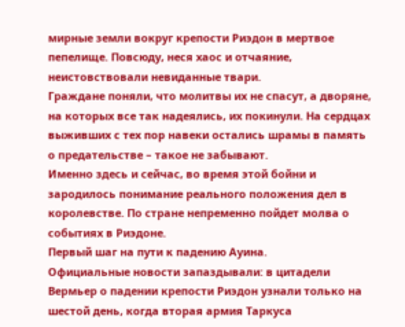мирные земли вокруг крепости Риэдон в мертвое пепелище. Повсюду, неся хаос и отчаяние, неистовствовали невиданные твари.
Граждане поняли, что молитвы их не спасут, а дворяне, на которых все так надеялись, их покинули. На сердцах выживших с тех пор навеки остались шрамы в память о предательстве – такое не забывают.
Именно здесь и сейчас, во время этой бойни и зародилось понимание реального положения дел в королевстве. По стране непременно пойдет молва о событиях в Риэдоне.
Первый шаг на пути к падению Ауина.
Официальные новости запаздывали: в цитадели Вермьер о падении крепости Риэдон узнали только на шестой день, когда вторая армия Таркуса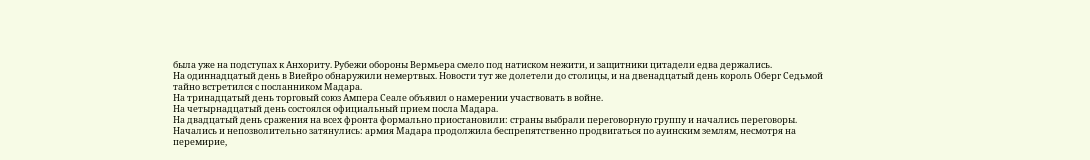была уже на подступах к Анхориту. Рубежи обороны Вермьера смело под натиском нежити, и защитники цитадели едва держались.
На одиннадцатый день в Виейро обнаружили немертвых. Новости тут же долетели до столицы, и на двенадцатый день король Оберг Седьмой тайно встретился с посланником Мадара.
На тринадцатый день торговый союз Ампера Сеале объявил о намерении участвовать в войне.
На четырнадцатый день состоялся официальный прием посла Мадара.
На двадцатый день сражения на всех фронта формально приостановили: страны выбрали переговорную группу и начались переговоры.
Начались и непозволительно затянулись: армия Мадара продолжила беспрепятственно продвигаться по ауинским землям, несмотря на перемирие,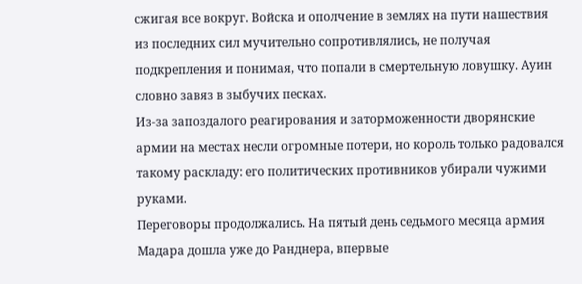сжигая все вокруг. Войска и ополчение в землях на пути нашествия из последних сил мучительно сопротивлялись, не получая подкрепления и понимая, что попали в смертельную ловушку. Ауин словно завяз в зыбучих песках.
Из-за запоздалого реагирования и заторможенности дворянские армии на местах несли огромные потери, но король только радовался такому раскладу: его политических противников убирали чужими руками.
Переговоры продолжались. На пятый день седьмого месяца армия Мадара дошла уже до Ранднера, впервые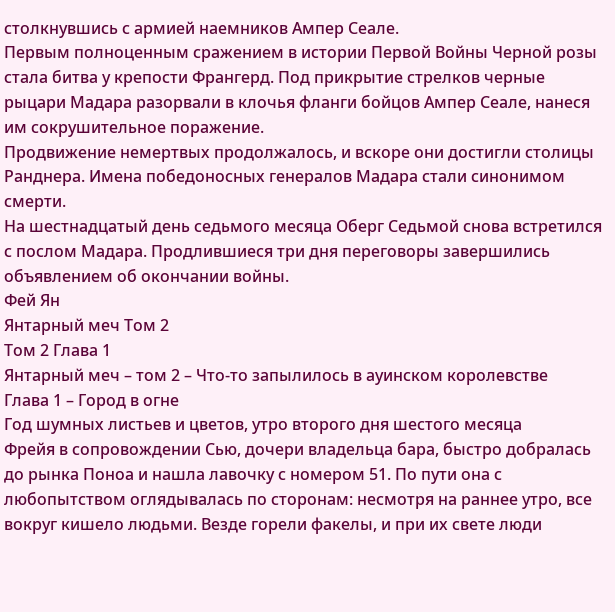столкнувшись с армией наемников Ампер Сеале.
Первым полноценным сражением в истории Первой Войны Черной розы стала битва у крепости Франгерд. Под прикрытие стрелков черные рыцари Мадара разорвали в клочья фланги бойцов Ампер Сеале, нанеся им сокрушительное поражение.
Продвижение немертвых продолжалось, и вскоре они достигли столицы Ранднера. Имена победоносных генералов Мадара стали синонимом смерти.
На шестнадцатый день седьмого месяца Оберг Седьмой снова встретился с послом Мадара. Продлившиеся три дня переговоры завершились объявлением об окончании войны.
Фей Ян
Янтарный меч Том 2
Том 2 Глава 1
Янтарный меч – том 2 – Что-то запылилось в ауинском королевстве
Глава 1 – Город в огне
Год шумных листьев и цветов, утро второго дня шестого месяца
Фрейя в сопровождении Сью, дочери владельца бара, быстро добралась до рынка Поноа и нашла лавочку с номером 51. По пути она с любопытством оглядывалась по сторонам: несмотря на раннее утро, все вокруг кишело людьми. Везде горели факелы, и при их свете люди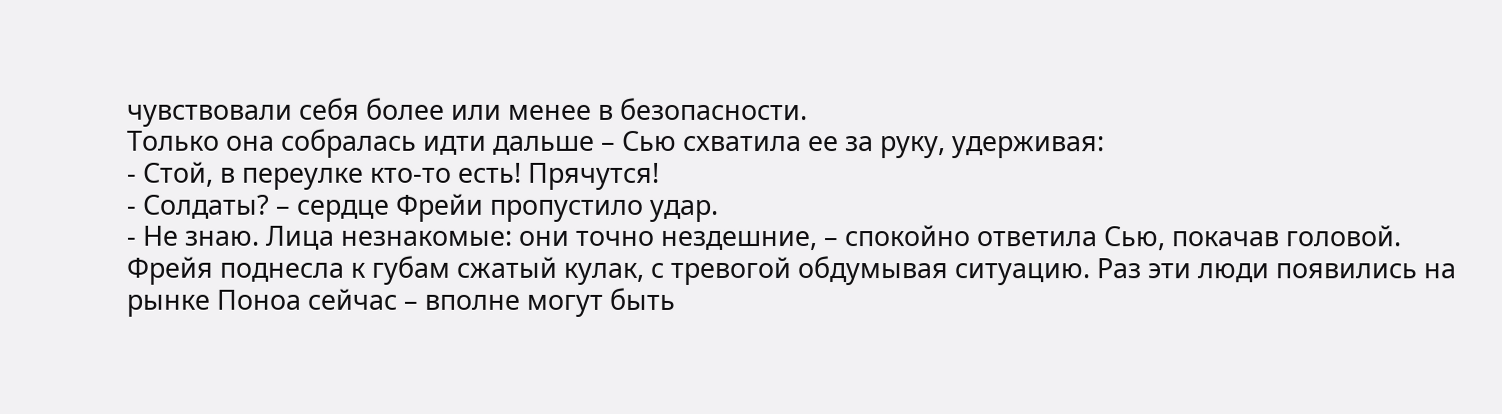чувствовали себя более или менее в безопасности.
Только она собралась идти дальше – Сью схватила ее за руку, удерживая:
- Стой, в переулке кто-то есть! Прячутся!
- Солдаты? – сердце Фрейи пропустило удар.
- Не знаю. Лица незнакомые: они точно нездешние, – спокойно ответила Сью, покачав головой.
Фрейя поднесла к губам сжатый кулак, с тревогой обдумывая ситуацию. Раз эти люди появились на рынке Поноа сейчас – вполне могут быть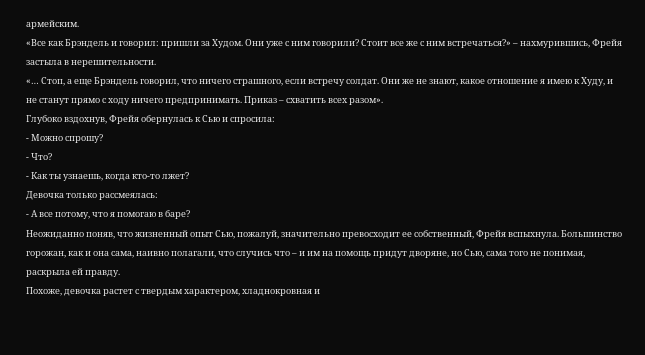армейским.
«Все как Брэндель и говорил: пришли за Худом. Они уже с ним говорили? Стоит все же с ним встречаться?» – нахмурившись, Фрейя застыла в нерешительности.
«… Стоп, а еще Брэндель говорил, что ничего страшного, если встречу солдат. Они же не знают, какое отношение я имею к Худу, и не станут прямо с ходу ничего предпринимать. Приказ – схватить всех разом».
Глубоко вздохнув, Фрейя обернулась к Сью и спросила:
- Можно спрошу?
- Что?
- Как ты узнаешь, когда кто-то лжет?
Девочка только рассмеялась:
- А все потому, что я помогаю в баре?
Неожиданно поняв, что жизненный опыт Сью, пожалуй, значительно превосходит ее собственный, Фрейя вспыхнула. Большинство горожан, как и она сама, наивно полагали, что случись что – и им на помощь придут дворяне, но Сью, сама того не понимая, раскрыла ей правду.
Похоже, девочка растет с твердым характером, хладнокровная и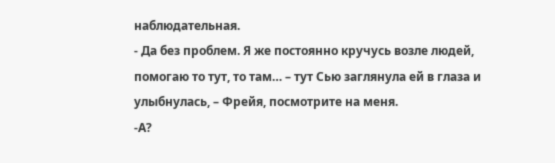наблюдательная.
- Да без проблем. Я же постоянно кручусь возле людей, помогаю то тут, то там… – тут Сью заглянула ей в глаза и улыбнулась, – Фрейя, посмотрите на меня.
-А?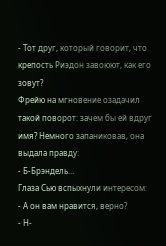- Тот друг, который говорит, что крепость Риэдон завоюют, как его зовут?
Фрейю на мгновение озадачил такой поворот: зачем бы ей вдруг имя? Немного запаниковав, она выдала правду:
- Б-Брэндель…
Глаза Сью вспыхнули интересом:
- А он вам нравится, верно?
- Н-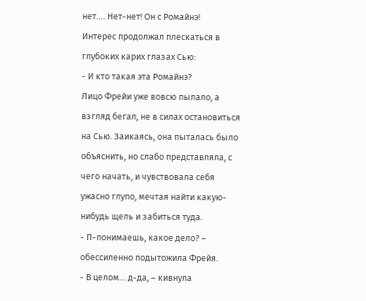нет…. Нет-нет! Он с Ромайнэ!
Интерес продолжал плескаться в глубоких карих глазах Сью:
- И кто такая эта Ромайнэ?
Лицо Фрейи уже вовсю пылало, а взгляд бегал, не в силах остановиться на Сью. Заикаясь, она пыталась было объяснить, но слабо представляла, с чего начать, и чувствовала себя ужасно глупо, мечтая найти какую-нибудь щель и забиться туда.
- П-понимаешь, какое дело? – обессиленно подытожила Фрейя.
- В целом… д-да, – кивнула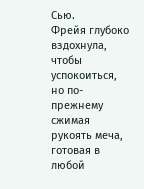Сью.
Фрейя глубоко вздохнула, чтобы успокоиться, но по-прежнему сжимая рукоять меча, готовая в любой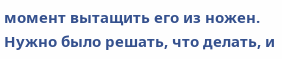момент вытащить его из ножен. Нужно было решать, что делать, и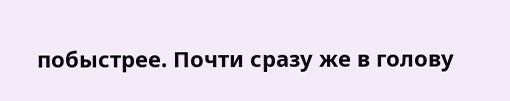побыстрее. Почти сразу же в голову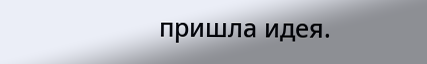пришла идея.